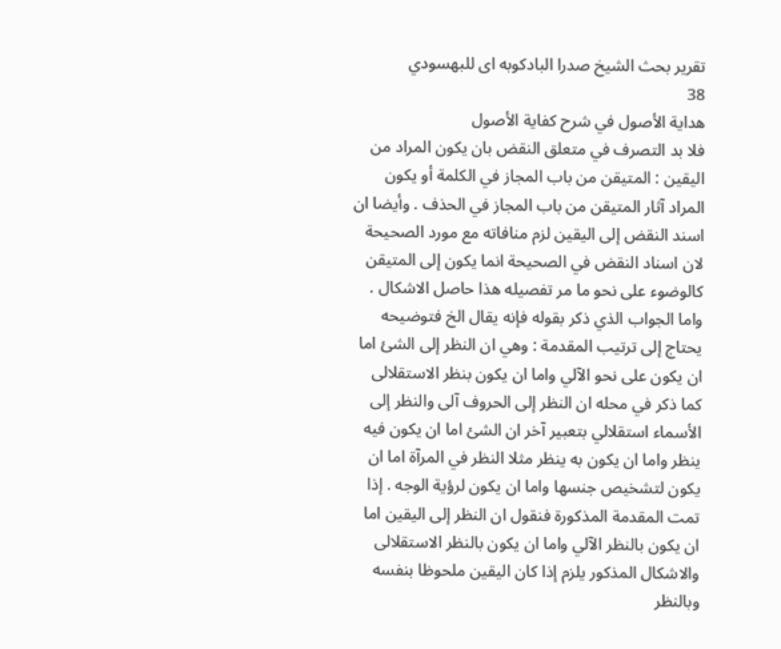تقرير بحث الشيخ صدرا البادكوبه اى للبهسودي
38
هداية الأصول في شرح كفاية الأصول
فلا بد التصرف في متعلق النقض بان يكون المراد من اليقين : المتيقن من باب المجاز في الكلمة أو يكون المراد آثار المتيقن من باب المجاز في الحذف . وأيضا ان اسند النقض إلى اليقين لزم منافاته مع مورد الصحيحة لان اسناد النقض في الصحيحة انما يكون إلى المتيقن كالوضوء على نحو ما مر تفصيله هذا حاصل الاشكال . واما الجواب الذي ذكر بقوله فإنه يقال الخ فتوضيحه يحتاج إلى ترتيب المقدمة : وهي ان النظر إلى الشئ اما ان يكون على نحو الآلي واما ان يكون بنظر الاستقلالى كما ذكر في محله ان النظر إلى الحروف آلى والنظر إلى الأسماء استقلالي بتعبير آخر ان الشئ اما ان يكون فيه ينظر واما ان يكون به ينظر مثلا النظر في المرآة اما ان يكون لتشخيص جنسها واما ان يكون لرؤية الوجه . إذا تمت المقدمة المذكورة فنقول ان النظر إلى اليقين اما ان يكون بالنظر الآلي واما ان يكون بالنظر الاستقلالى والاشكال المذكور يلزم إذا كان اليقين ملحوظا بنفسه وبالنظر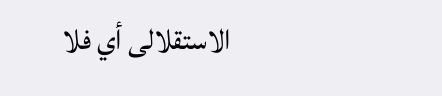الاستقلالى أي فلا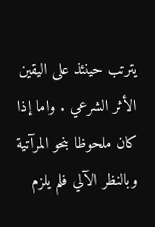يترتب حينئذ على اليقين الأثر الشرعي . واما إذا كان ملحوظا بنحو المرآتية وبالنظر الآلي فلم يلزم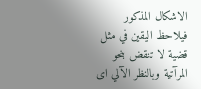الاشكال المذكور فيلاحظ اليقين في مثل قضية لا تنقض بنحو المرآتية وبالنظر الآلي اى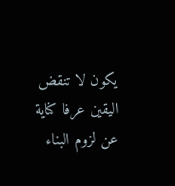يكون لا تنقض اليقين عرفا كناية عن لزوم البناء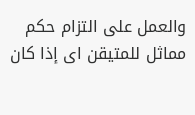والعمل على التزام حكم مماثل للمتيقن اى إذا كان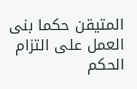المتيقن حكما بنى العمل على التزام الحكم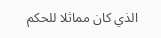الذي كان مماثلا للحكم